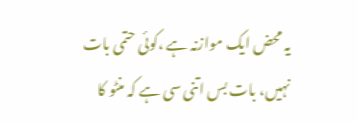یہ محض ایک موازنہ ہے ،کوئی حتمی بات نہیں، بات بس اتنی سی ہے کہ منٹو کا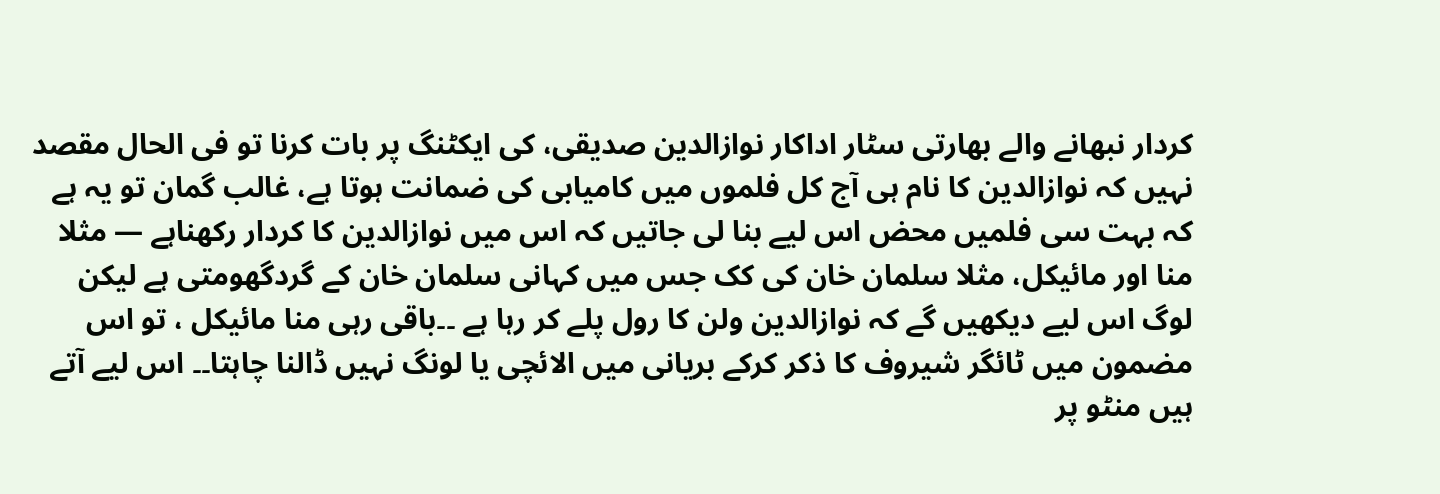کردار نبھانے والے بھارتی سٹار اداکار نوازالدین صدیقی، کی ایکٹنگ پر بات کرنا تو فی الحال مقصد نہیں کہ نوازالدین کا نام ہی آج کل فلموں میں کامیابی کی ضمانت ہوتا ہے، غالب گمان تو یہ ہے کہ بہت سی فلمیں محض اس لیے بنا لی جاتیں کہ اس میں نوازالدین کا کردار رکھناہے — مثلا منا اور مائیکل، مثلا سلمان خان کی کک جس میں کہانی سلمان خان کے گردگھومتی ہے لیکن لوگ اس لیے دیکھیں گے کہ نوازالدین ولن کا رول پلے کر رہا ہے ۔۔باقی رہی منا مائیکل ، تو اس مضمون میں ٹائگر شیروف کا ذکر کرکے بریانی میں الائچی یا لونگ نہیں ڈالنا چاہتا۔۔ اس لیے آتے ہیں منٹو پر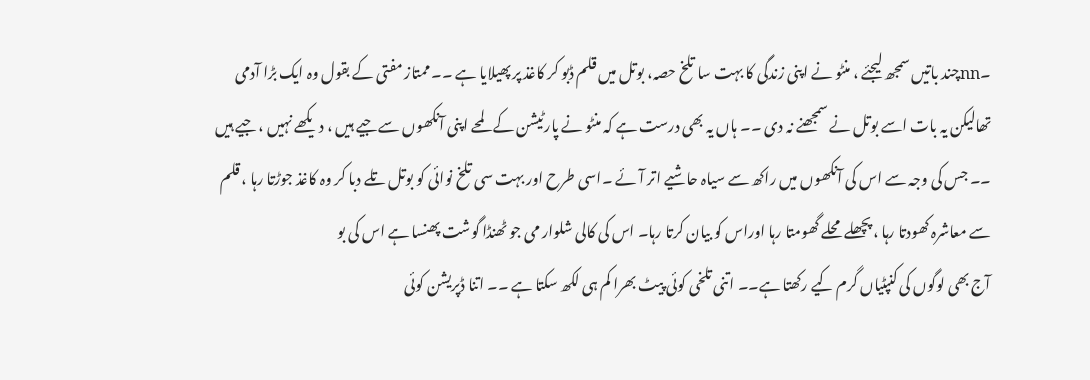۔nnچند باتیں سمجھ لیجئے ، منٹو نے اپنی زندگی کا بہت سا تلخ حصہ، بوتل میں قلم ڈبو کر کاغذ پر پھیلایا ہے ۔۔ ممتاز مفتی کے بقول وہ ایک بڑا آدمی تھالیکن یہ بات اسے بوتل نے سمجھنے نہ دی ۔۔ ہاں یہ بھی درست ہے کہ منٹو نے پارٹیشن کے لمحے اپنی آنکھوں سے جیے ہیں ، دیکھے نہیں ، جیے ہیں ۔۔ جس کی وجہ سے اس کی آنکھوں میں راکھ سے سیاہ حاشیے اتر آئے ۔اسی طرح اور بہت سی تلخ نوائی کو بوتل تلے دبا کر وہ کاغذ جوڑتا رہا ، قلم سے معاشرہ کھودتا رہا ، پچھلے محلے گھومتا رہا اوراس کو بیان کرتا رہا۔ اس کی کالی شلوار می جو ٹھنڈا گوشت پھنسا ہے اس کی بو
آج بھی لوگوں کی کنپٹیاں گرم کیے رکھتا ہے۔۔ اتنی تلخی کوئی پیٹ بھرا کم ہی لکھ سکتا ہے ۔۔ اتنا ڈپریشن کوئی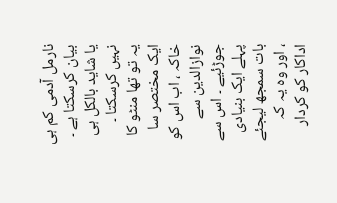نارمل آدمی کم ہی بیان کرسکتا ہے ۔ یا شاید بالکل ہی نہیں کرسکتا ۔
یہ تو تھا منٹو کا ایک مختصر سا خاکہ ، اب اس کو نوازالدین سے جوڑئیے ۔ اس سے پہلے ایک بنیادی بات سمجھ لیجئے ، اور وہ یہ کہ اداکار کو کردار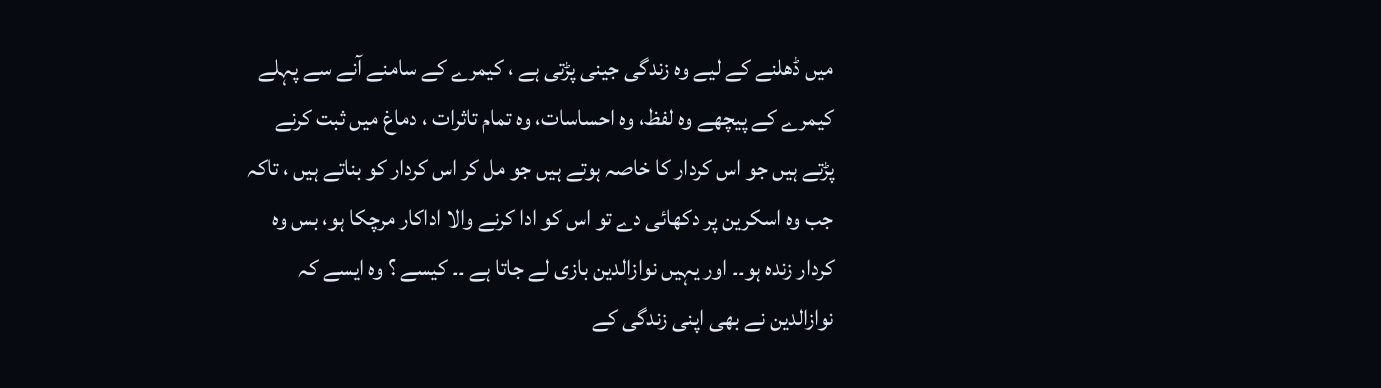میں ڈھلنے کے لیے وہ زندگی جینی پڑتی ہے ، کیمرے کے سامنے آنے سے پہلے کیمرے کے پیچھے وہ لفظ، وہ احساسات، وہ تمام تاثرات ، دماغ میں ثبت کرنے پڑتے ہیں جو اس کردار کا خاصہ ہوتے ہیں جو مل کر اس کردار کو بناتے ہیں ، تاکہ جب وہ اسکرین پر دکھائی دے تو اس کو ادا کرنے والا اداکار مرچکا ہو، بس وہ کردار زندہ ہو۔۔ اور یہیں نوازالدین بازی لے جاتا ہے ۔۔ کیسے ؟ وہ ایسے کہ نوازالدین نے بھی اپنی زندگی کے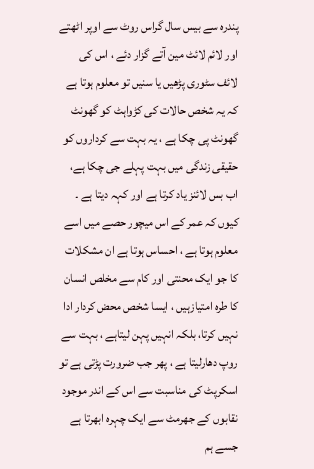پندرہ سے بیس سال گراس روٹ سے اوپر اٹھتے اور لائم لائٹ مین آتے گزار دئے ، اس کی لائف سٹوری پڑھیں یا سنیں تو معلوم ہوتا ہے کہ یہ شخص حالات کی کڑواہٹ کو گھونٹ گھونٹ پی چکا ہے ، یہ بہت سے کرداروں کو حقیقی زندگی میں بہت پہلے جی چکا ہے، اب بس لائنز یاد کرتا ہے اور کہہ دیتا ہے ۔ کیوں کہ عمر کے اس میچور حصے میں اسے معلوم ہوتا ہے ، احساس ہوتا ہے ان مشکلات کا جو ایک محنتی اور کام سے مخلص انسان کا طرہ امتیازہیں ، ایسا شخص محض کردار ادا نہیں کرتا، بلکہ انہیں پہن لیتاہے ، بہت سے روپ دھارلیتا ہے ، پھر جب ضرورت پڑتی ہے تو اسکرپٹ کی مناسبت سے اس کے اندر موجود نقابوں کے جھرمٹ سے ایک چہرہ ابھرتا ہے جسے ہم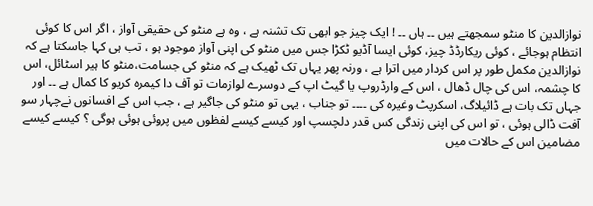نوازالدین کا منٹو سمجھتے ہیں ۔۔ ہاں ۔۔ ! ایک چیز جو ابھی تک تشنہ ہے ، وہ ہے منٹو کی حقیقی آواز ، اگر اس کا کوئی انتظام ہوجائے ، کوئی ریکارڈڈ چیز، کوئی ایسا آڈیو ٹکڑا جس میں منٹو کی اپنی آواز موجود ہو ، تب ہی کہا جاسکتا ہے کہ نوازالدین مکمل طور پر اس کردار میں اترا ہے ، ورنہ پھر یہاں تک ٹھیک ہے کہ منٹو کی جسامت،منٹو کا ہیر اسٹائل، اس کا چشمہ، اس کی چال ڈھال ، اس کے وارڈروپ یا گیٹ اپ کے دوسرے لوازمات تو آف دا کیمرہ کریو کا کمال ہے ۔۔ اور جہاں تک بات ہے ڈائیلاگ، اسکرپٹ وغیرہ کی ۔۔۔۔ تو جناب ، یہی تو منٹو کی جاگیر ہے ، جب اس کے افسانوں نےچہار سو آفت ڈالی ہوئی ، تو اس کی اپنی زندگی کس قدر دلچسپ اور کیسے کیسے لفظوں میں پروئی ہوئی ہوگی ؟ کیسے کیسے مضامین اس کے حالات میں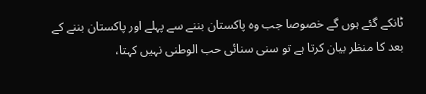ٹانکے گئے ہوں گے خصوصا جب وہ پاکستان بننے سے پہلے اور پاکستان بننے کے بعد کا منظر بیان کرتا ہے تو سنی سنائی حب الوطنی نہیں کہتا،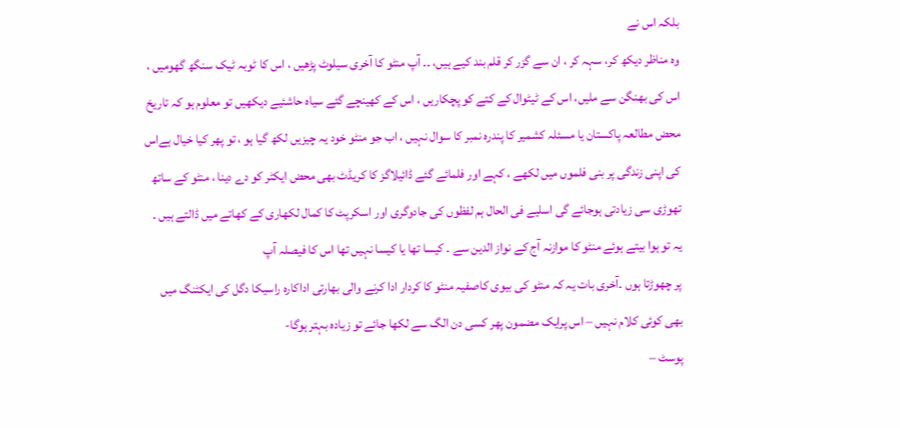بلکہ اس نے
وہ مناظر دیکھ کر، سہہ کر ، ان سے گزر کر قلم بند کیے ہیں، ۔۔ آپ منٹو کا آخری سیلوٹ پڑھیں ، اس کا ٹوبہ ٹیک سنگھ گھومیں ، اس کی بھنگن سے ملیں، اس کے ٹیٹوال کے کتے کو پچکاریں ، اس کے کھینچے گئے سیاہ حاشئیے دیکھیں تو معلوم ہو کہ تاریخ محض مطالعہ پاکستان یا مسئلہ کشمیر کا پندرہ نمبر کا سوال نہیں ، اب جو منٹو خود یہ چیزیں لکھ گیا ہو ، تو پھر کیا خیال ہےاس کی اپنی زندگی پر بنی فلموں میں لکھے ، کہے اور فلمائے گئے ڈائیلاگز کا کریڈٹ بھی محض ایکٹر کو دے دینا ، منٹو کے ساتھ تھوڑی سی زیادتی ہوجائے گی اسلیے فی الحال ہم لفظوں کی جادوگری اور اسکرپٹ کا کمال لکھاری کے کھاتے میں ڈالتے ہیں ۔
یہ تو ہوا بیتے ہوئے منٹو کا موازنہ آج کے نواز الدین سے ۔ کیسا تھا یا کیسا نہیں تھا اس کا فیصلہ آپ
پر چھوڑتا ہوں ۔آخری بات یہ کہ منٹو کی بیوی کاصفیہ منٹو کا کردار ادا کرنے والی بھارتی اداکارہ راسیکا دگل کی ایکٹنگ میں بھی کوئی کلام نہیں – اس پرایک مضمون پھر کسی دن الگ سے لکھا جائے تو زیادہ بہتر ہوگا-
پوسٹ –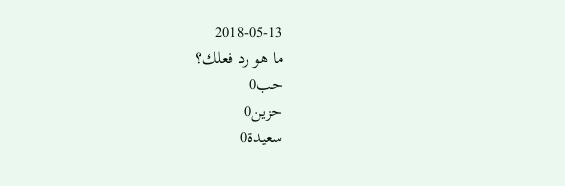2018-05-13
ما هو رد فعلك؟
حب0
حزين0
سعيدة0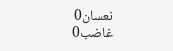نعسان0
غاضب0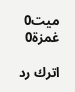ميت0
غمزة0

اترك رد